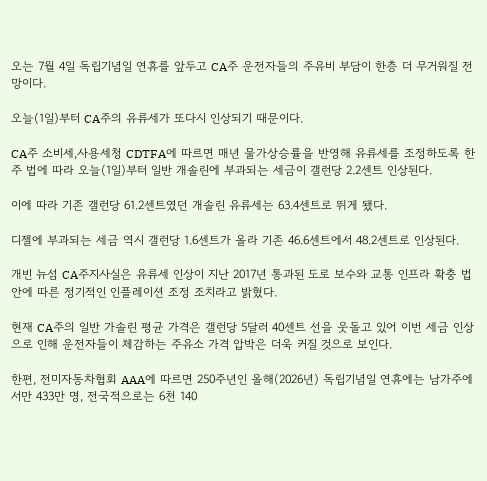오는 7월 4일 독립기념일 연휴를 앞두고 CA주 운전자들의 주유비 부담이 한층 더 무거워질 전망이다.

오늘(1일)부터 CA주의 유류세가 또다시 인상되기 때문이다.

CA주 소비세,사용세청 CDTFA에 따르면 매년 물가상승률을 반영해 유류세를 조정하도록 한 주 법에 따라 오늘(1일)부터 일반 개솔린에 부과되는 세금이 갤런당 2.2센트 인상된다.

이에 따라 기존 갤런당 61.2센트였던 개솔린 유류세는 63.4센트로 뛰게 됐다.

디젤에 부과되는 세금 역시 갤런당 1.6센트가 올라 기존 46.6센트에서 48.2센트로 인상된다.

개빈 뉴섬 CA주지사실은 유류세 인상이 지난 2017년 통과된 도로 보수와 교통 인프라 확충 법안에 따른 정기적인 인플레이션 조정 조치라고 밝혔다.

현재 CA주의 일반 가솔린 평균 가격은 갤런당 5달러 40센트 선을 웃돌고 있어 이번 세금 인상으로 인해 운전자들이 체감하는 주유소 가격 압박은 더욱 커질 것으로 보인다.

한편, 전미자동차협회 AAA에 따르면 250주년인 올해(2026년) 독립기념일 연휴에는 남가주에서만 433만 명, 전국적으로는 6천 140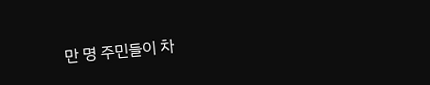만 명 주민들이 차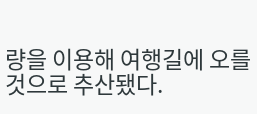량을 이용해 여행길에 오를 것으로 추산됐다.